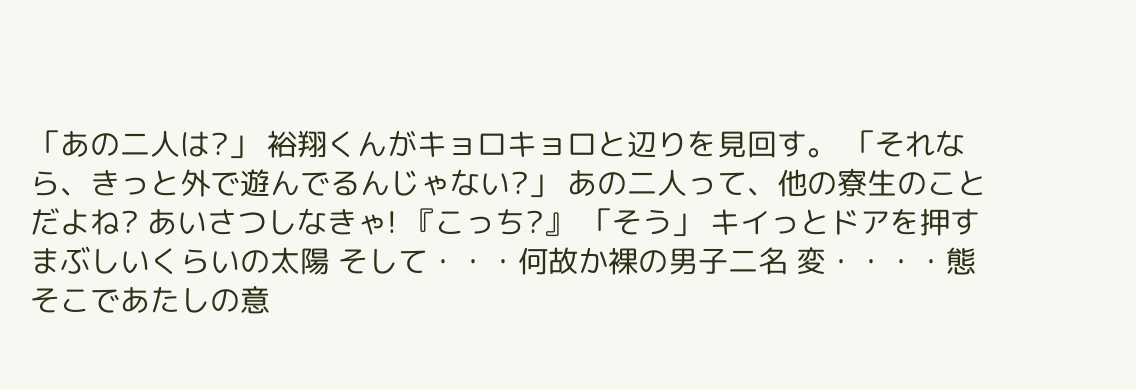「あの二人は?」 裕翔くんがキョロキョロと辺りを見回す。 「それなら、きっと外で遊んでるんじゃない?」 あの二人って、他の寮生のことだよね? あいさつしなきゃ! 『こっち?』 「そう」 キイっとドアを押す まぶしいくらいの太陽 そして・・・何故か裸の男子二名 変・・・・態 そこであたしの意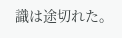識は途切れた。